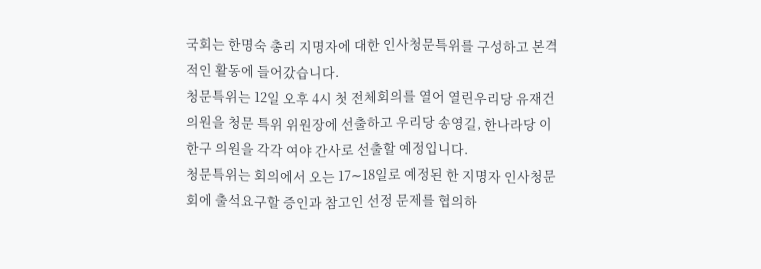국회는 한명숙 총리 지명자에 대한 인사청문특위를 구성하고 본격적인 활동에 들어갔습니다.
청문특위는 12일 오후 4시 첫 전체회의를 열어 열린우리당 유재건 의원을 청문 특위 위원장에 선출하고 우리당 송영길, 한나라당 이한구 의원을 각각 여야 간사로 선출할 예정입니다.
청문특위는 회의에서 오는 17∼18일로 예정된 한 지명자 인사청문회에 출석요구할 증인과 참고인 선정 문제를 협의하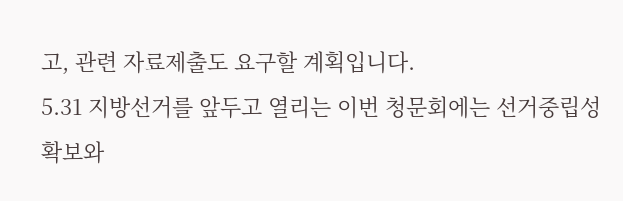고, 관련 자료제출도 요구할 계획입니다.
5.31 지방선거를 앞두고 열리는 이번 청문회에는 선거중립성 확보와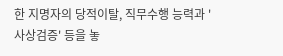한 지명자의 당적이탈, 직무수행 능력과 '사상검증' 등을 놓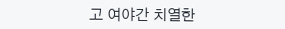고 여야간 치열한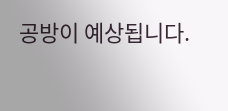공방이 예상됩니다.